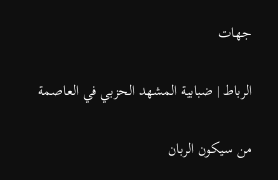جهات

الرباط | ضبابية المشهد الحزبي في العاصمة

من سيكون الربان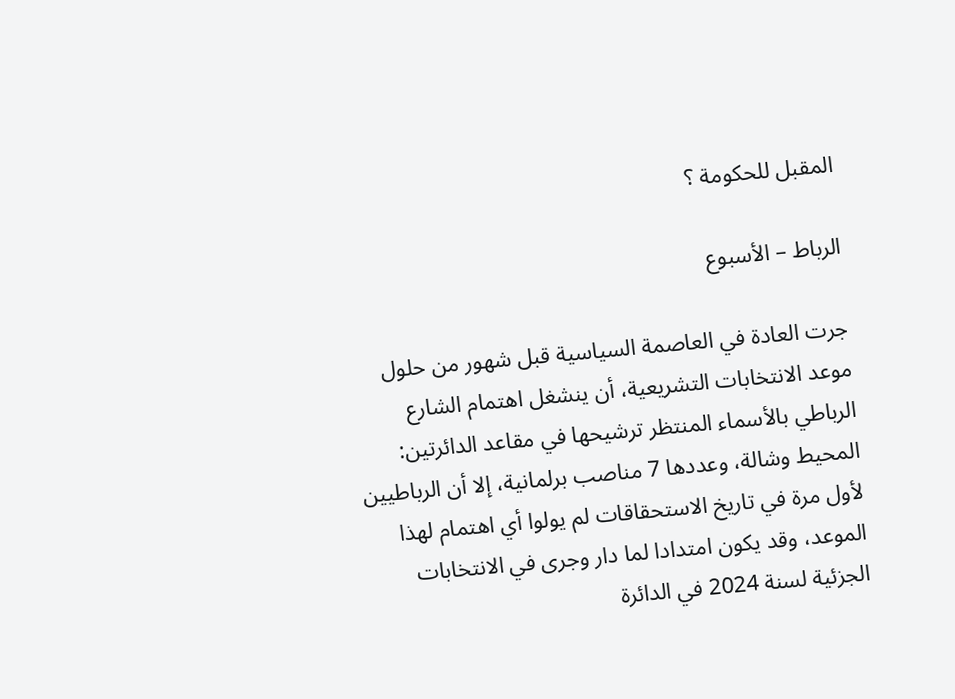المقبل للحكومة ؟

الرباط – الأسبوع

جرت العادة في العاصمة السياسية قبل شهور من حلول موعد الانتخابات التشريعية، أن ينشغل اهتمام الشارع الرباطي بالأسماء المنتظر ترشيحها في مقاعد الدائرتين: المحيط وشالة، وعددها 7 مناصب برلمانية، إلا أن الرباطيين لأول مرة في تاريخ الاستحقاقات لم يولوا أي اهتمام لهذا الموعد، وقد يكون امتدادا لما دار وجرى في الانتخابات الجزئية لسنة 2024 في الدائرة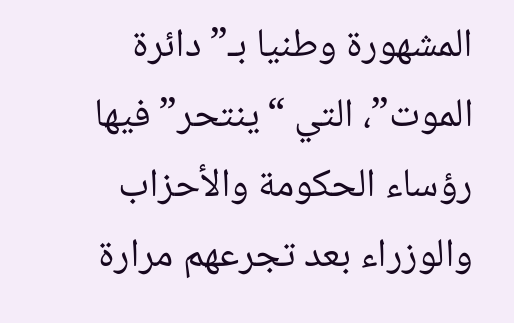المشهورة وطنيا بـ”دائرة الموت”، التي “ينتحر” فيها رؤساء الحكومة والأحزاب والوزراء بعد تجرعهم مرارة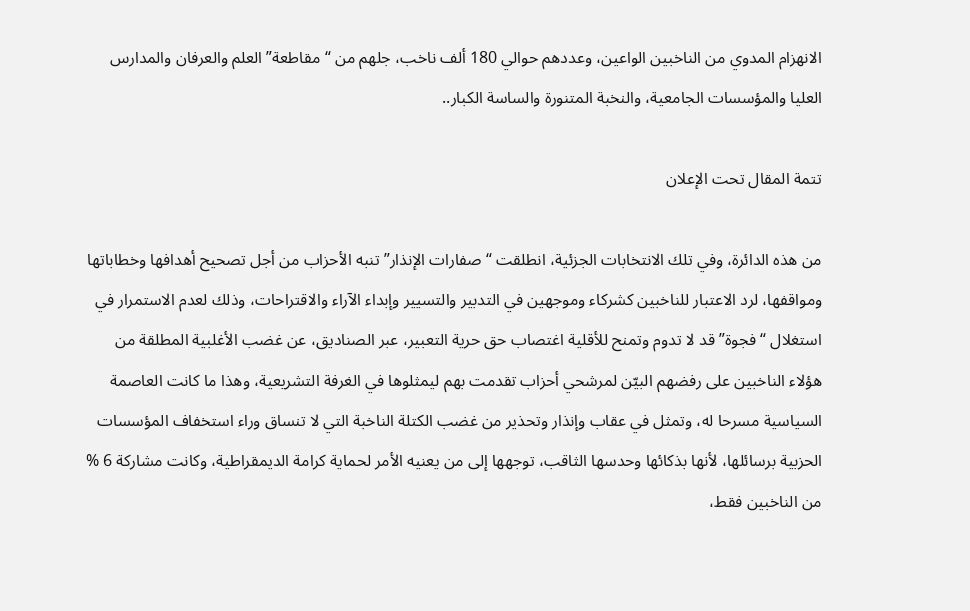الانهزام المدوي من الناخبين الواعين، وعددهم حوالي 180 ألف ناخب، جلهم من “مقاطعة” العلم والعرفان والمدارس العليا والمؤسسات الجامعية، والنخبة المتنورة والساسة الكبار..

تتمة المقال تحت الإعلان

من هذه الدائرة، وفي تلك الانتخابات الجزئية، انطلقت “صفارات الإنذار” تنبه الأحزاب من أجل تصحيح أهدافها وخطاباتها ومواقفها، لرد الاعتبار للناخبين كشركاء وموجهين في التدبير والتسيير وإبداء الآراء والاقتراحات، وذلك لعدم الاستمرار في استغلال “فجوة” قد لا تدوم وتمنح للأقلية اغتصاب حق حرية التعبير، عبر الصناديق، عن غضب الأغلبية المطلقة من هؤلاء الناخبين على رفضهم البيّن لمرشحي أحزاب تقدمت بهم ليمثلوها في الغرفة التشريعية، وهذا ما كانت العاصمة السياسية مسرحا له، وتمثل في عقاب وإنذار وتحذير من غضب الكتلة الناخبة التي لا تنساق وراء استخفاف المؤسسات الحزبية برسائلها، لأنها بذكائها وحدسها الثاقب، توجهها إلى من يعنيه الأمر لحماية كرامة الديمقراطية، وكانت مشاركة 6 % من الناخبين فقط،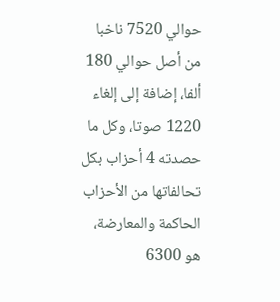حوالي 7520 ناخبا من أصل حوالي 180 ألفا، إضافة إلى إلغاء 1220 صوتا، وكل ما حصدته 4 أحزاب بكل تحالفاتها من الأحزاب الحاكمة والمعارضة، هو 6300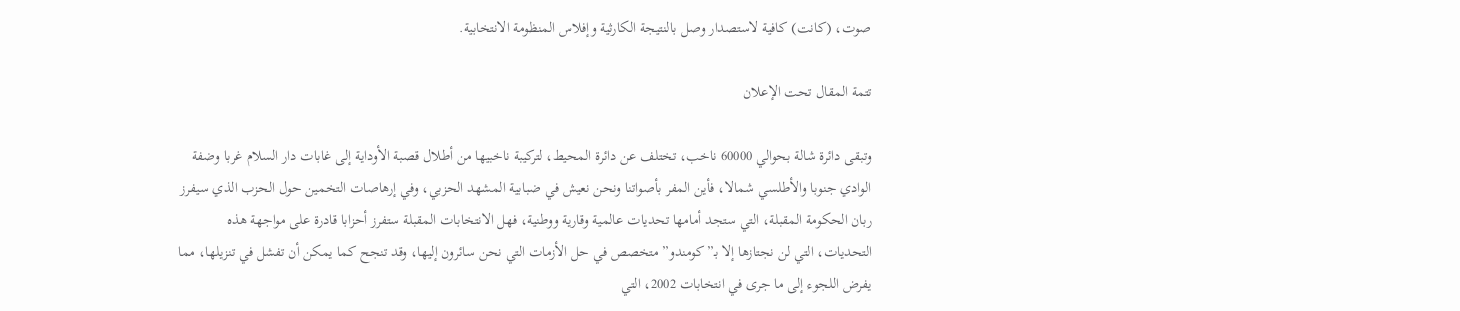صوت، (كانت) كافية لاستصدار وصل بالنتيجة الكارثية وإفلاس المنظومة الانتخابية.

تتمة المقال تحت الإعلان

وتبقى دائرة شالة بحوالي 60000 ناخب، تختلف عن دائرة المحيط، لتركيبة ناخبيها من أطلال قصبة الأوداية إلى غابات دار السلام غربا وضفة الوادي جنوبا والأطلسي شمالا، فأين المفر بأصواتنا ونحن نعيش في ضبابية المشهد الحزبي، وفي إرهاصات التخمين حول الحزب الذي سيفرز ربان الحكومة المقبلة، التي ستجد أمامها تحديات عالمية وقارية ووطنية، فهل الانتخابات المقبلة ستفرز أحزابا قادرة على مواجهة هذه التحديات، التي لن نجتازها إلا بـ”كومندو” متخصص في حل الأزمات التي نحن سائرون إليها، وقد تنجح كما يمكن أن تفشل في تنزيلها، مما يفرض اللجوء إلى ما جرى في انتخابات 2002، التي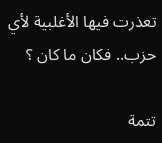تعذرت فيها الأغلبية لأي حزب.. فكان ما كان ؟

تتمة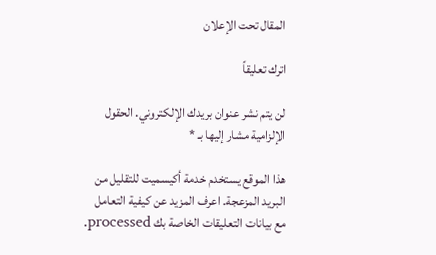المقال تحت الإعلان

اترك تعليقاً

لن يتم نشر عنوان بريدك الإلكتروني. الحقول الإلزامية مشار إليها بـ *

هذا الموقع يستخدم خدمة أكيسميت للتقليل من البريد المزعجة. اعرف المزيد عن كيفية التعامل مع بيانات التعليقات الخاصة بك processed.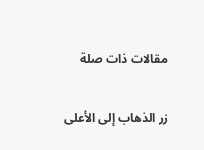مقالات ذات صلة

زر الذهاب إلى الأعلى